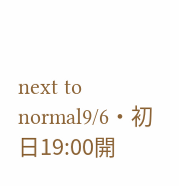next to normal9/6・初日19:00開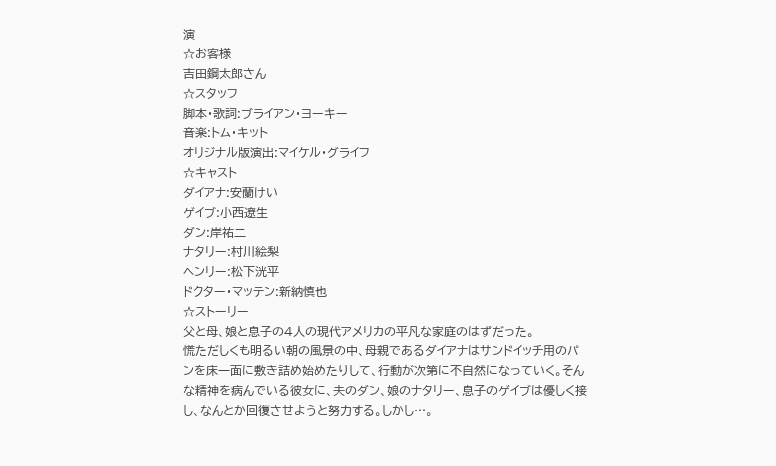演
☆お客様
吉田鋼太郎さん
☆スタッフ
脚本・歌詞:ブライアン・ヨーキー
音楽:トム・キット
オリジナル版演出:マイケル・グライフ
☆キャスト
ダイアナ:安蘭けい
ゲイブ:小西遼生
ダン:岸祐二
ナタリー:村川絵梨
ヘンリー:松下洸平
ドクター・マッテン:新納慎也
☆ストーリー
父と母、娘と息子の4人の現代アメリカの平凡な家庭のはずだった。
慌ただしくも明るい朝の風景の中、母親であるダイアナはサンドイッチ用のパンを床一面に敷き詰め始めたりして、行動が次第に不自然になっていく。そんな精神を病んでいる彼女に、夫のダン、娘のナタリー、息子のゲイブは優しく接し、なんとか回復させようと努力する。しかし…。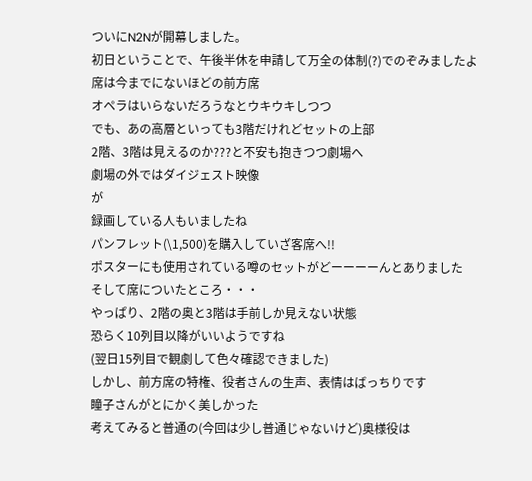ついにN2Nが開幕しました。
初日ということで、午後半休を申請して万全の体制(?)でのぞみましたよ
席は今までにないほどの前方席
オペラはいらないだろうなとウキウキしつつ
でも、あの高層といっても3階だけれどセットの上部
2階、3階は見えるのか???と不安も抱きつつ劇場へ
劇場の外ではダイジェスト映像
が
録画している人もいましたね
パンフレット(\1,500)を購入していざ客席へ!!
ポスターにも使用されている噂のセットがどーーーーんとありました
そして席についたところ・・・
やっぱり、2階の奥と3階は手前しか見えない状態
恐らく10列目以降がいいようですね
(翌日15列目で観劇して色々確認できました)
しかし、前方席の特権、役者さんの生声、表情はばっちりです
瞳子さんがとにかく美しかった
考えてみると普通の(今回は少し普通じゃないけど)奥様役は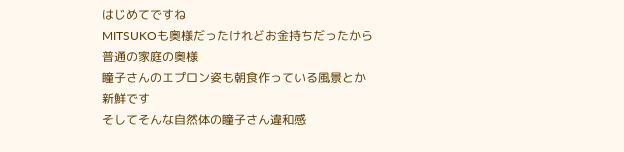はじめてですね
MITSUKOも奥様だったけれどお金持ちだったから
普通の家庭の奥様
瞳子さんのエプロン姿も朝食作っている風景とか新鮮です
そしてそんな自然体の瞳子さん違和感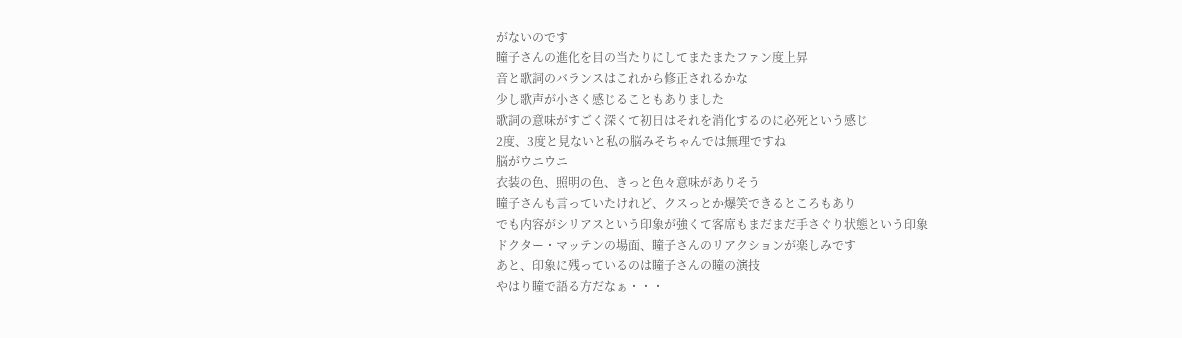がないのです
瞳子さんの進化を目の当たりにしてまたまたファン度上昇
音と歌詞のバランスはこれから修正されるかな
少し歌声が小さく感じることもありました
歌詞の意味がすごく深くて初日はそれを消化するのに必死という感じ
2度、3度と見ないと私の脳みそちゃんでは無理ですね
脳がウニウニ
衣装の色、照明の色、きっと色々意味がありそう
瞳子さんも言っていたけれど、クスっとか爆笑できるところもあり
でも内容がシリアスという印象が強くて客席もまだまだ手さぐり状態という印象
ドクター・マッテンの場面、瞳子さんのリアクションが楽しみです
あと、印象に残っているのは瞳子さんの瞳の演技
やはり瞳で語る方だなぁ・・・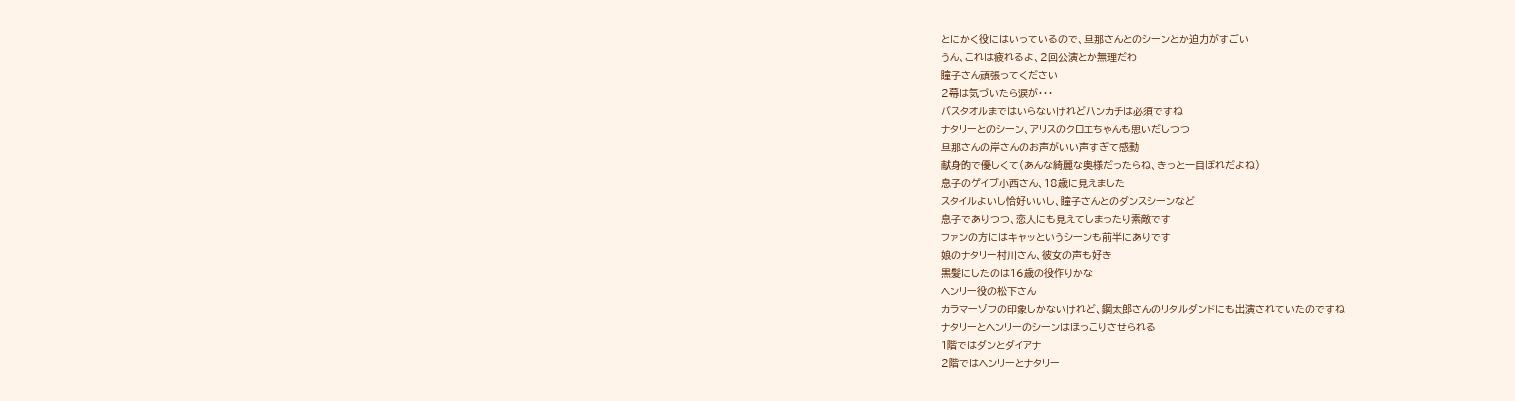とにかく役にはいっているので、旦那さんとのシーンとか迫力がすごい
うん、これは疲れるよ、2回公演とか無理だわ
瞳子さん頑張ってください
2幕は気づいたら涙が・・・
バスタオルまではいらないけれどハンカチは必須ですね
ナタリーとのシーン、アリスのクロエちゃんも思いだしつつ
旦那さんの岸さんのお声がいい声すぎて感動
献身的で優しくて(あんな綺麗な奥様だったらね、きっと一目ぼれだよね)
息子のゲイブ小西さん、18歳に見えました
スタイルよいし恰好いいし、瞳子さんとのダンスシーンなど
息子でありつつ、恋人にも見えてしまったり素敵です
ファンの方にはキャッというシーンも前半にありです
娘のナタリー村川さん、彼女の声も好き
黒髪にしたのは16歳の役作りかな
ヘンリー役の松下さん
カラマーゾフの印象しかないけれど、鋼太郎さんのリタルダンドにも出演されていたのですね
ナタリーとヘンリーのシーンはほっこりさせられる
1階ではダンとダイアナ
2階ではヘンリーとナタリー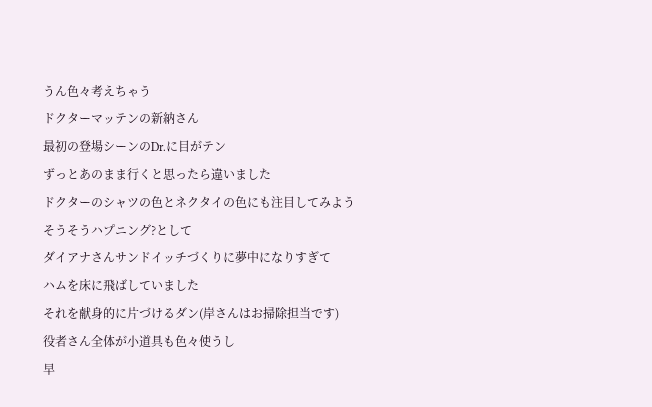うん色々考えちゃう
ドクターマッテンの新納さん
最初の登場シーンのDr.に目がテン
ずっとあのまま行くと思ったら違いました
ドクターのシャツの色とネクタイの色にも注目してみよう
そうそうハプニング?として
ダイアナさんサンドイッチづくりに夢中になりすぎて
ハムを床に飛ばしていました
それを献身的に片づけるダン(岸さんはお掃除担当です)
役者さん全体が小道具も色々使うし
早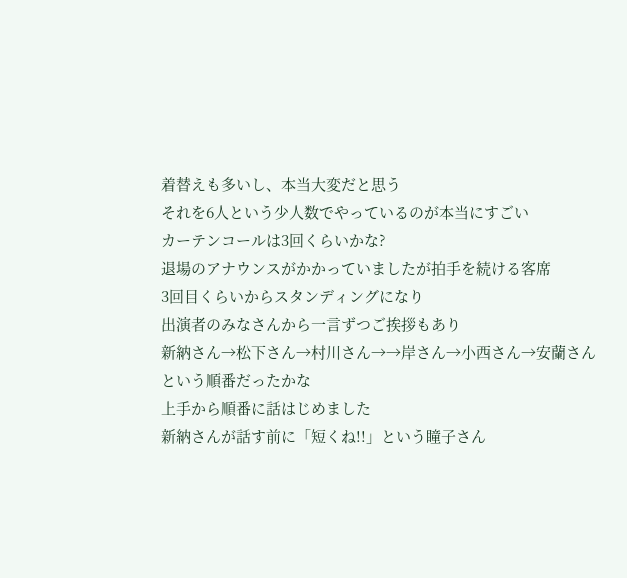着替えも多いし、本当大変だと思う
それを6人という少人数でやっているのが本当にすごい
カーテンコールは3回くらいかな?
退場のアナウンスがかかっていましたが拍手を続ける客席
3回目くらいからスタンディングになり
出演者のみなさんから一言ずつご挨拶もあり
新納さん→松下さん→村川さん→→岸さん→小西さん→安蘭さん
という順番だったかな
上手から順番に話はじめました
新納さんが話す前に「短くね!!」という瞳子さん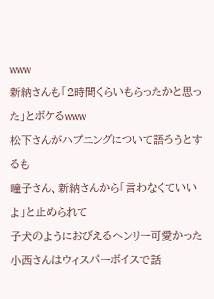www
新納さんも「2時間くらいもらったかと思った」とボケるwww
松下さんがハプニングについて語ろうとするも
瞳子さん、新納さんから「言わなくていいよ」と止められて
子犬のようにおびえるヘンリー可愛かった
小西さんはウィスパーボイスで話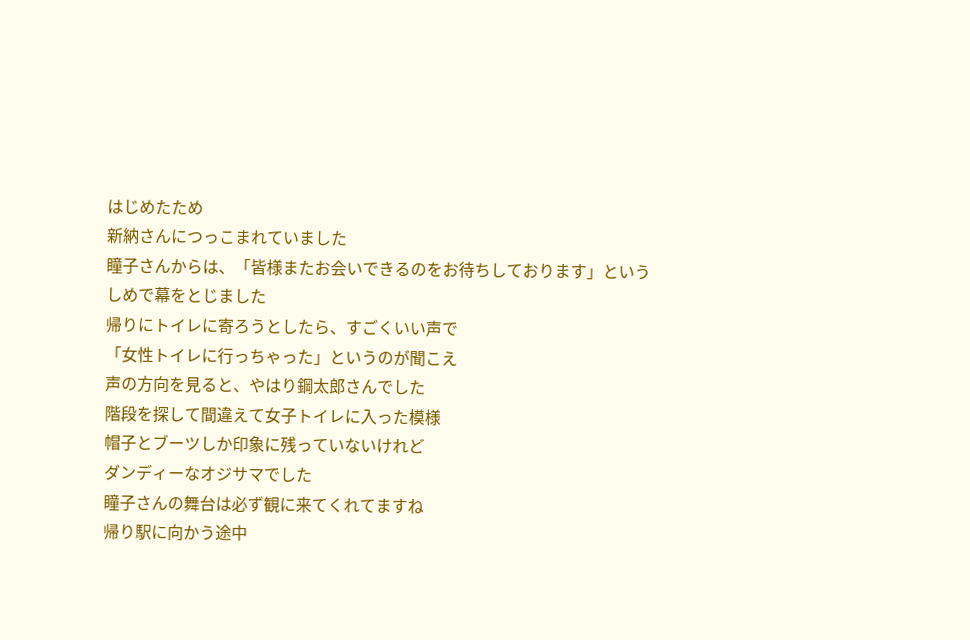はじめたため
新納さんにつっこまれていました
瞳子さんからは、「皆様またお会いできるのをお待ちしております」という
しめで幕をとじました
帰りにトイレに寄ろうとしたら、すごくいい声で
「女性トイレに行っちゃった」というのが聞こえ
声の方向を見ると、やはり鋼太郎さんでした
階段を探して間違えて女子トイレに入った模様
帽子とブーツしか印象に残っていないけれど
ダンディーなオジサマでした
瞳子さんの舞台は必ず観に来てくれてますね
帰り駅に向かう途中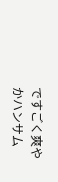ですごく爽やかハンサム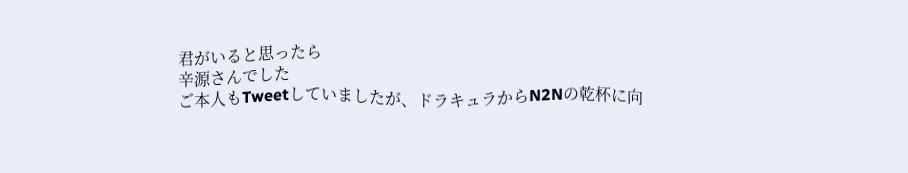君がいると思ったら
辛源さんでした
ご本人もTweetしていましたが、ドラキュラからN2Nの乾杯に向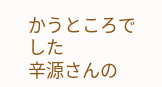かうところでした
辛源さんの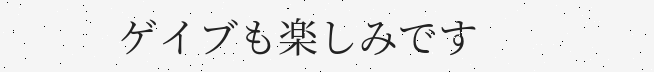ゲイブも楽しみです